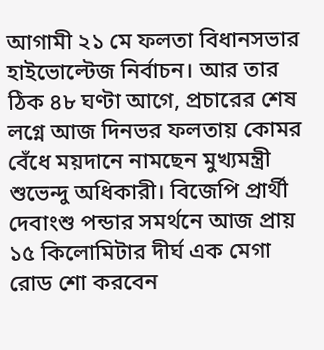আগামী ২১ মে ফলতা বিধানসভার হাইভোল্টেজ নির্বাচন। আর তার ঠিক ৪৮ ঘণ্টা আগে, প্রচারের শেষ লগ্নে আজ দিনভর ফলতায় কোমর বেঁধে ময়দানে নামছেন মুখ্যমন্ত্রী শুভেন্দু অধিকারী। বিজেপি প্রার্থী দেবাংশু পন্ডার সমর্থনে আজ প্রায় ১৫ কিলোমিটার দীর্ঘ এক মেগা রোড শো করবেন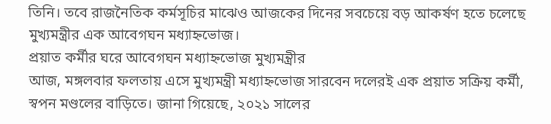তিনি। তবে রাজনৈতিক কর্মসূচির মাঝেও আজকের দিনের সবচেয়ে বড় আকর্ষণ হতে চলেছে মুখ্যমন্ত্রীর এক আবেগঘন মধ্যাহ্নভোজ।
প্রয়াত কর্মীর ঘরে আবেগঘন মধ্যাহ্নভোজ মুখ্যমন্ত্রীর
আজ, মঙ্গলবার ফলতায় এসে মুখ্যমন্ত্রী মধ্যাহ্নভোজ সারবেন দলেরই এক প্রয়াত সক্রিয় কর্মী, স্বপন মণ্ডলের বাড়িতে। জানা গিয়েছে, ২০২১ সালের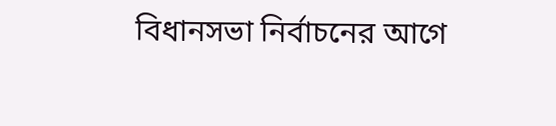বিধানসভা নির্বাচনের আগে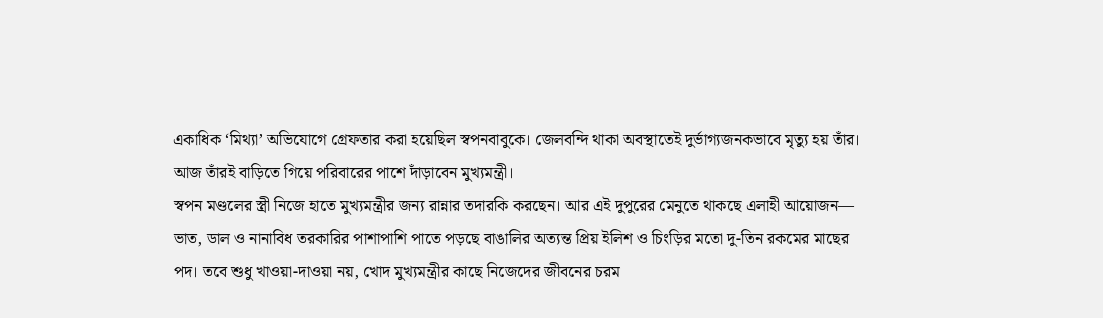একাধিক ‘মিথ্যা’ অভিযোগে গ্রেফতার করা হয়েছিল স্বপনবাবুকে। জেলবন্দি থাকা অবস্থাতেই দুর্ভাগ্যজনকভাবে মৃত্যু হয় তাঁর। আজ তাঁরই বাড়িতে গিয়ে পরিবারের পাশে দাঁড়াবেন মুখ্যমন্ত্রী।
স্বপন মণ্ডলের স্ত্রী নিজে হাতে মুখ্যমন্ত্রীর জন্য রান্নার তদারকি করছেন। আর এই দুপুরের মেনুতে থাকছে এলাহী আয়োজন— ভাত, ডাল ও নানাবিধ তরকারির পাশাপাশি পাতে পড়ছে বাঙালির অত্যন্ত প্রিয় ইলিশ ও চিংড়ির মতো দু-তিন রকমের মাছের পদ। তবে শুধু খাওয়া-দাওয়া নয়, খোদ মুখ্যমন্ত্রীর কাছে নিজেদের জীবনের চরম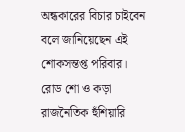অন্ধকারের বিচার চাইবেন বলে জানিয়েছেন এই শোকসন্তপ্ত পরিবার।
রোড শো ও কড়া রাজনৈতিক হুঁশিয়ারি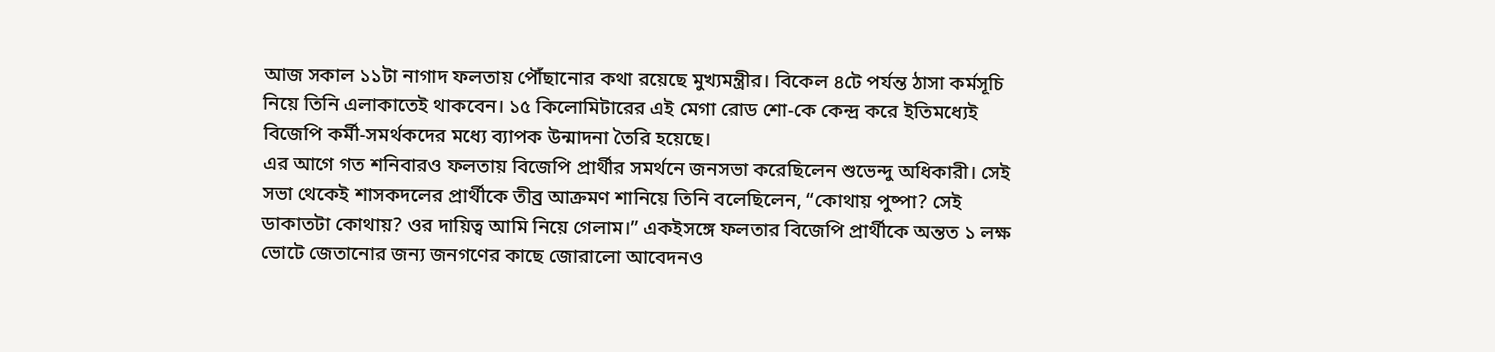আজ সকাল ১১টা নাগাদ ফলতায় পৌঁছানোর কথা রয়েছে মুখ্যমন্ত্রীর। বিকেল ৪টে পর্যন্ত ঠাসা কর্মসূচি নিয়ে তিনি এলাকাতেই থাকবেন। ১৫ কিলোমিটারের এই মেগা রোড শো-কে কেন্দ্র করে ইতিমধ্যেই বিজেপি কর্মী-সমর্থকদের মধ্যে ব্যাপক উন্মাদনা তৈরি হয়েছে।
এর আগে গত শনিবারও ফলতায় বিজেপি প্রার্থীর সমর্থনে জনসভা করেছিলেন শুভেন্দু অধিকারী। সেই সভা থেকেই শাসকদলের প্রার্থীকে তীব্র আক্রমণ শানিয়ে তিনি বলেছিলেন, “কোথায় পুষ্পা? সেই ডাকাতটা কোথায়? ওর দায়িত্ব আমি নিয়ে গেলাম।” একইসঙ্গে ফলতার বিজেপি প্রার্থীকে অন্তত ১ লক্ষ ভোটে জেতানোর জন্য জনগণের কাছে জোরালো আবেদনও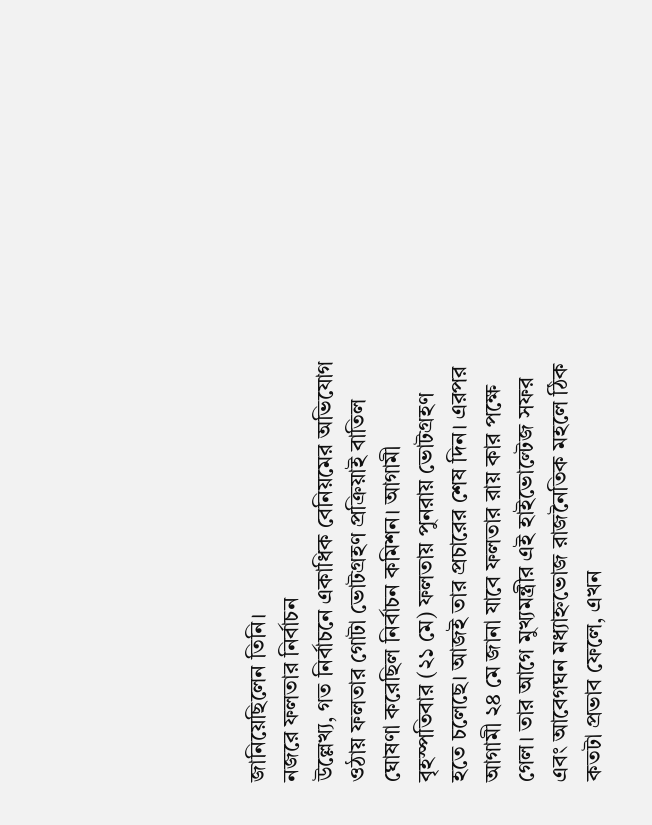জানিয়েছিলেন তিনি।
নজরে ফলতার নির্বাচন
উল্লেখ্য, গত নির্বাচনে একাধিক বেনিয়মের অভিযোগ ওঠায় ফলতার গোটা ভোটগ্রহণ প্রক্রিয়াই বাতিল ঘোষণা করেছিল নির্বাচন কমিশন। আগামী বৃহস্পতিবার (২১ মে) ফলতায় পুনরায় ভোটগ্রহণ হতে চলেছে। আজই তার প্রচারের শেষ দিন। এরপর আগামী ২৪ মে জানা যাবে ফলতার রায় কার পক্ষে গেল। তার আগে মুখ্যমন্ত্রীর এই হাইভোল্টেজ সফর এবং আবেগঘন মধ্যাহ্নভোজ রাজনৈতিক মহলে ঠিক কতটা প্রভাব ফেলে, এখন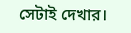সেটাই দেখার।